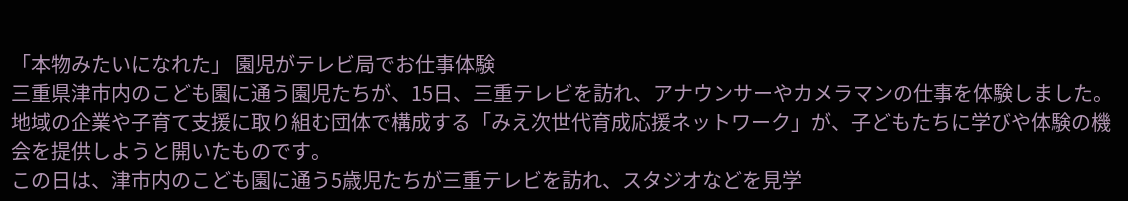「本物みたいになれた」 園児がテレビ局でお仕事体験
三重県津市内のこども園に通う園児たちが、15日、三重テレビを訪れ、アナウンサーやカメラマンの仕事を体験しました。
地域の企業や子育て支援に取り組む団体で構成する「みえ次世代育成応援ネットワーク」が、子どもたちに学びや体験の機会を提供しようと開いたものです。
この日は、津市内のこども園に通う5歳児たちが三重テレビを訪れ、スタジオなどを見学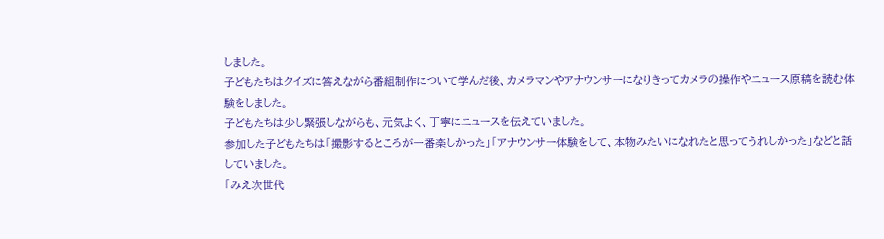しました。
子どもたちはクイズに答えながら番組制作について学んだ後、カメラマンやアナウンサーになりきってカメラの操作やニュース原稿を読む体験をしました。
子どもたちは少し緊張しながらも、元気よく、丁寧にニュースを伝えていました。
参加した子どもたちは「撮影するところが一番楽しかった」「アナウンサー体験をして、本物みたいになれたと思ってうれしかった」などと話していました。
「みえ次世代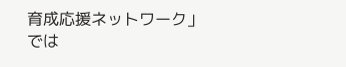育成応援ネットワーク」では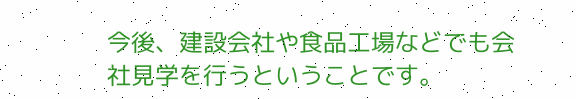今後、建設会社や食品工場などでも会社見学を行うということです。